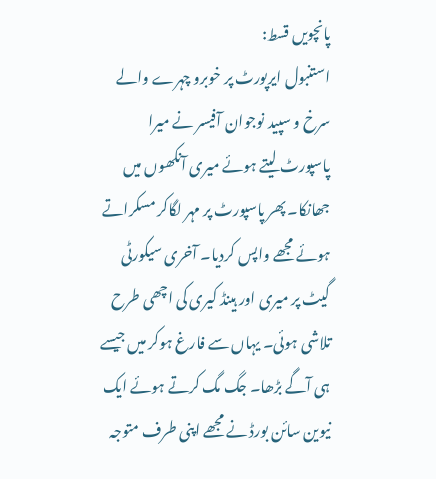پانچویں قسط:
استنبول ایرپورٹ پر خوبرو چہرے والے سرخ و سپید نوجوان آفیسر نے میرا پاسپورٹ لیتے ہوئے میری آنکھوں میں جھانکا۔ پھر پاسپورٹ پر مہر لگاکر مسکراتے ہوئے مجھے واپس کردیا۔ آخری سیکورٹی گیٹ پر میری اور ہینڈ کیری کی اچھی طرح تلاشی ہوئی۔ یہاں سے فارغ ہوکر میں جیسے ہی آگے بڑھا۔ جگ مگ کرتے ہوئے ایک نیوین سائن بورڈ نے مجھے اپنی طرف متوجہ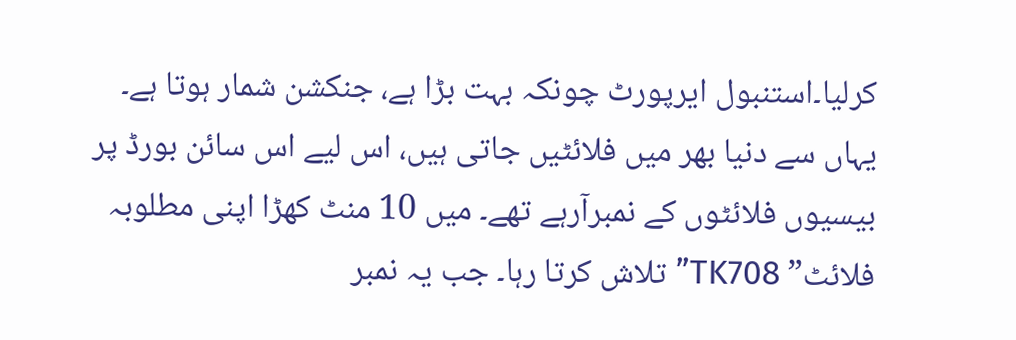کرلیا۔استنبول ایرپورٹ چونکہ بہت بڑا ہے، جنکشن شمار ہوتا ہے۔ یہاں سے دنیا بھر میں فلائٹیں جاتی ہیں، اس لیے اس سائن بورڈ پر بیسیوں فلائٹوں کے نمبرآرہے تھے۔ میں 10 منٹ کھڑا اپنی مطلوبہ فلائٹ” TK708” تلاش کرتا رہا۔ جب یہ نمبر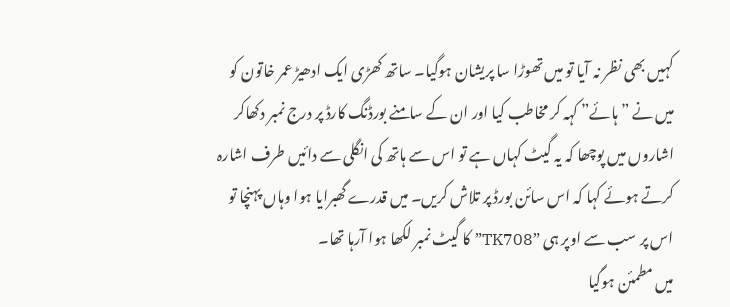کہیں بھی نظر نہ آیا تو میں تھوڑا سا پریشان ہوگیا۔ ساتھ کھڑی ایک ادھیڑ عمر خاتون کو میں نے ”ہائے” کہہ کر مخاطب کیا اور ان کے سامنے بورڈنگ کارڈ پر درج نمبر دکھاکر اشاروں میں پوچھا کہ یہ گیٹ کہاں ہے تو اس سے ہاتھ کی انگلی سے دائیں طرف اشارہ کرتے ہوئے کہا کہ اس سائن بورڈ پر تلاش کریں۔ میں قدرے گھبرایا ہوا وہاں پہنچا تو اس پر سب سے اوپر ہی ”TK708” کا گیٹ نمبر لکھا ہوا آرہا تھا۔
میں مطمئن ہوگیا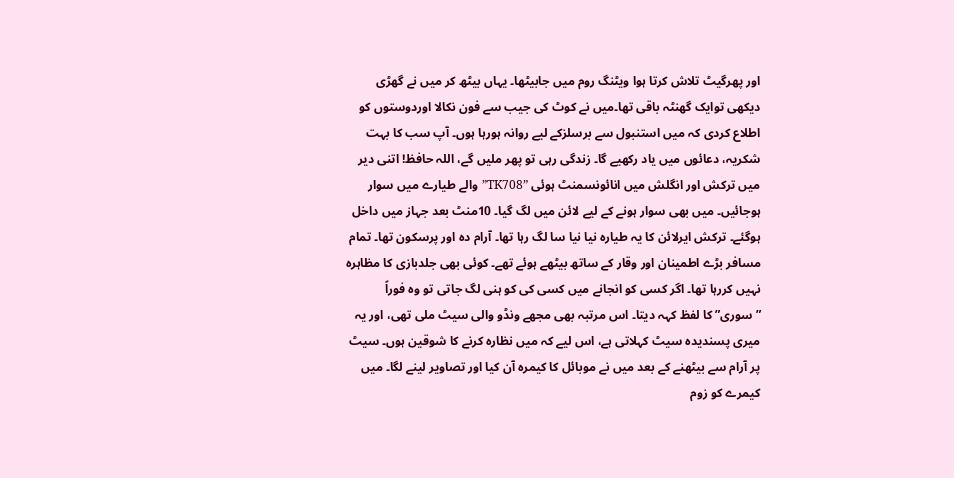اور پھرگیٹ تلاش کرتا ہوا ویٹنگ روم میں جابیٹھا۔ یہاں بیٹھ کر میں نے گھڑی دیکھی توایک گھنٹہ باقی تھا۔میں نے کوٹ کی جیب سے فون نکالا اوردوستوں کو اطلاع کردی کہ میں استنبول سے برسلزکے لیے روانہ ہورہا ہوں۔ آپ سب کا بہت شکریہ، دعائوں میں یاد رکھیے گا۔ زندگی رہی تو پھر ملیں گے، اللہ حافظ! اتنی دیر میں ترکش اور انگلش میں انائونسمنٹ ہوئی ”TK708”والے طیارے میں سوار ہوجائیں۔ میں بھی سوار ہونے کے لیے لائن میں لگ گیا۔ 10منٹ بعد جہاز میں داخل ہوگئے۔ ترکش ایرلائن کا یہ طیارہ نیا نیا سا لگ رہا تھا۔ آرام دہ اور پرسکون تھا۔ تمام مسافر بڑے اطمینان اور وقار کے ساتھ بیٹھے ہوئے تھے۔ کوئی بھی جلدبازی کا مظاہرہ نہیں کررہا تھا۔ اگر کسی کو انجانے میں کسی کی کو ہنی لگ جاتی تو وہ فوراً ”سوری” کا لفظ کہہ دیتا۔ اس مرتبہ بھی مجھے ونڈو والی سیٹ ملی تھی، اور یہ میری پسندیدہ سیٹ کہلاتی ہے، اس لیے کہ میں نظارہ کرنے کا شوقین ہوں۔ سیٹ پر آرام سے بیٹھنے کے بعد میں نے موبائل کا کیمرہ آن کیا اور تصاویر لینے لگا۔ میں کیمرے کو زوم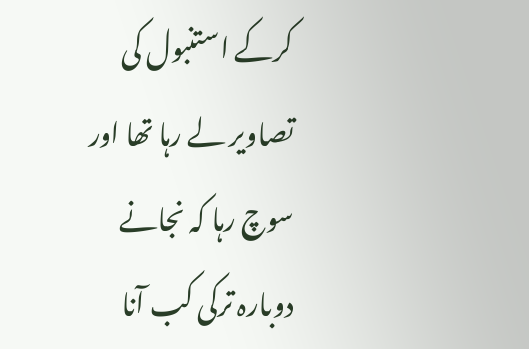کرکے استنبول کی تصاویر لے رہا تھا اور سوچ رہا کہ نجانے دوبارہ ترکی کب آنا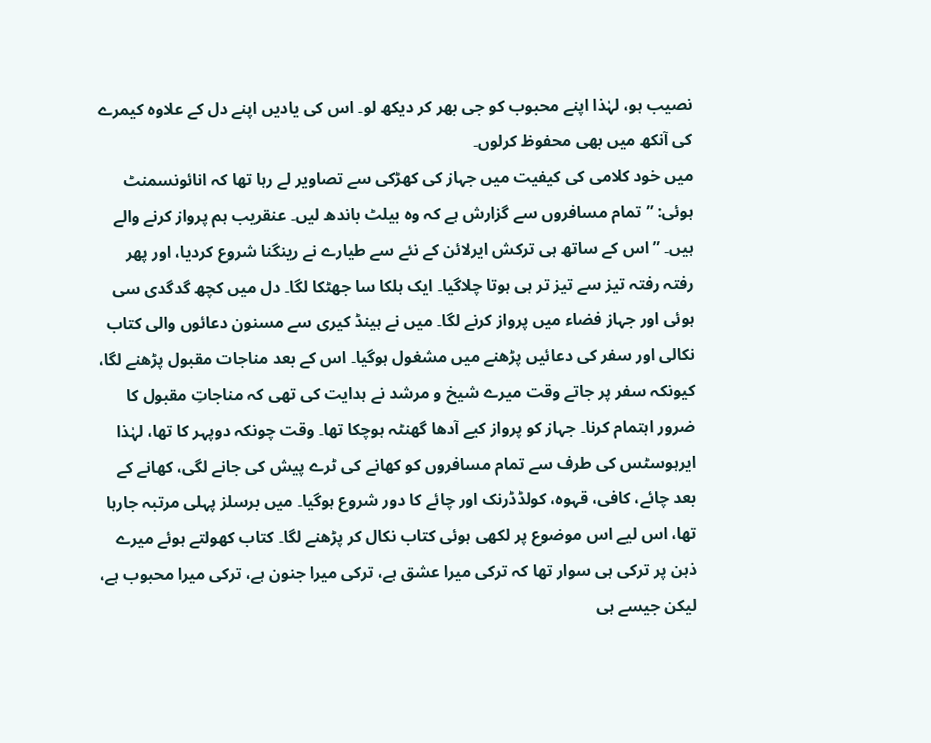نصیب ہو، لہٰذا اپنے محبوب کو جی بھر کر دیکھ لو۔ اس کی یادیں اپنے دل کے علاوہ کیمرے کی آنکھ میں بھی محفوظ کرلوں۔
میں خود کلامی کی کیفیت میں جہاز کی کھڑکی سے تصاویر لے رہا تھا کہ انائونسمنٹ ہوئی: ”تمام مسافروں سے گزارش ہے کہ وہ بیلٹ باندھ لیں۔ عنقریب ہم پرواز کرنے والے ہیں۔ ”اس کے ساتھ ہی ترکش ایرلائن کے نئے سے طیارے نے رینگنا شروع کردیا، اور پھر رفتہ رفتہ تیز سے تیز تر ہی ہوتا چلاگیا۔ ایک ہلکا سا جھٹکا لگا۔ دل میں کچھ گدگدی سی ہوئی اور جہاز فضاء میں پرواز کرنے لگا۔ میں نے ہینڈ کیری سے مسنون دعائوں والی کتاب نکالی اور سفر کی دعائیں پڑھنے میں مشغول ہوگیا۔ اس کے بعد مناجات مقبول پڑھنے لگا، کیونکہ سفر پر جاتے وقت میرے شیخ و مرشد نے ہدایت کی تھی کہ مناجاتِ مقبول کا ضرور اہتمام کرنا۔ جہاز کو پرواز کیے آدھا گھنٹہ ہوچکا تھا۔ وقت چونکہ دوپہر کا تھا، لہٰذا ایرہوسٹس کی طرف سے تمام مسافروں کو کھانے کی ٹرے پیش کی جانے لگی، کھانے کے بعد چائے، کافی، قہوہ، کولڈڈرنک اور چائے کا دور شروع ہوگیا۔ میں برسلز پہلی مرتبہ جارہا تھا، اس لیے اس موضوع پر لکھی ہوئی کتاب نکال کر پڑھنے لگا۔ کتاب کھولتے ہوئے میرے ذہن پر ترکی ہی سوار تھا کہ ترکی میرا عشق ہے، ترکی میرا جنون ہے، ترکی میرا محبوب ہے، لیکن جیسے ہی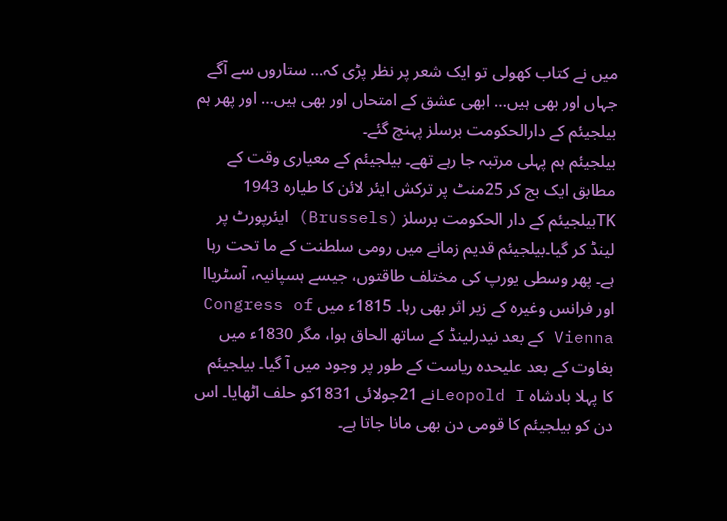میں نے کتاب کھولی تو ایک شعر پر نظر پڑی کہ… ستاروں سے آگے جہاں اور بھی ہیں… ابھی عشق کے امتحاں اور بھی ہیں… اور پھر ہم بیلجیئم کے دارالحکومت برسلز پہنچ گئے۔
بیلجیئم ہم پہلی مرتبہ جا رہے تھے۔ بیلجیئم کے معیاری وقت کے مطابق ایک بج کر 25منٹ پر ترکش ایئر لائن کا طیارہ 1943 TKبیلجیئم کے دار الحکومت برسلز (Brussels) ایئرپورٹ پر لینڈ کر گیا۔بیلجیئم قدیم زمانے میں رومی سلطنت کے ما تحت رہا ہے۔ پھر وسطی یورپ کی مختلف طاقتوں، جیسے ہسپانیہ، آسٹریاا اور فرانس وغیرہ کے زیر اثر بھی رہا۔ 1815ء میں Congress of Vienna کے بعد نیدرلینڈ کے ساتھ الحاق ہوا، مگر 1830ء میں بغاوت کے بعد علیحدہ ریاست کے طور پر وجود میں آ گیا۔ بیلجیئم کا پہلا بادشاہ Leopold Iنے 21جولائی 1831کو حلف اٹھایا۔ اس دن کو بیلجیئم کا قومی دن بھی مانا جاتا ہے۔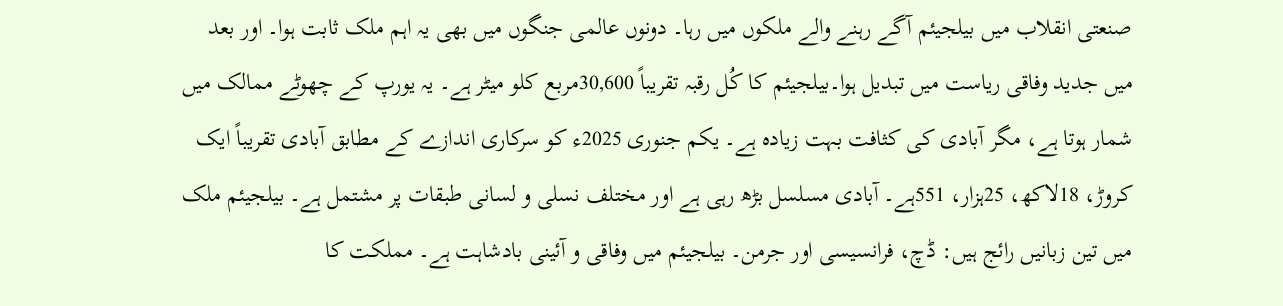صنعتی انقلاب میں بیلجیئم آگے رہنے والے ملکوں میں رہا۔ دونوں عالمی جنگوں میں بھی یہ اہم ملک ثابت ہوا۔ اور بعد میں جدید وفاقی ریاست میں تبدیل ہوا۔بیلجیئم کا کُل رقبہ تقریباً 30,600مربع کلو میٹر ہے۔ یہ یورپ کے چھوٹے ممالک میں شمار ہوتا ہے، مگر آبادی کی کثافت بہت زیادہ ہے۔ یکم جنوری 2025ء کو سرکاری اندازے کے مطابق آبادی تقریباً ایک کروڑ، 18لاکھ، 25ہزار، 551ہے۔ آبادی مسلسل بڑھ رہی ہے اور مختلف نسلی و لسانی طبقات پر مشتمل ہے۔ بیلجیئم ملک میں تین زبانیں رائج ہیں: ڈچ، فرانسیسی اور جرمن۔ بیلجیئم میں وفاقی و آئینی بادشاہت ہے۔ مملکت کا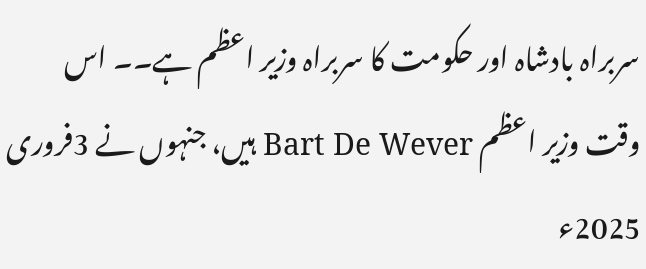سربراہ بادشاہ اور حکومت کا سربراہ وزیر اعظم ہے۔۔ اس وقت وزیر اعظم Bart De Wever ہیں، جنہوں نے 3فروری 2025ء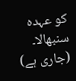کو عہدہ سنبھالا۔ (جاری ہے)